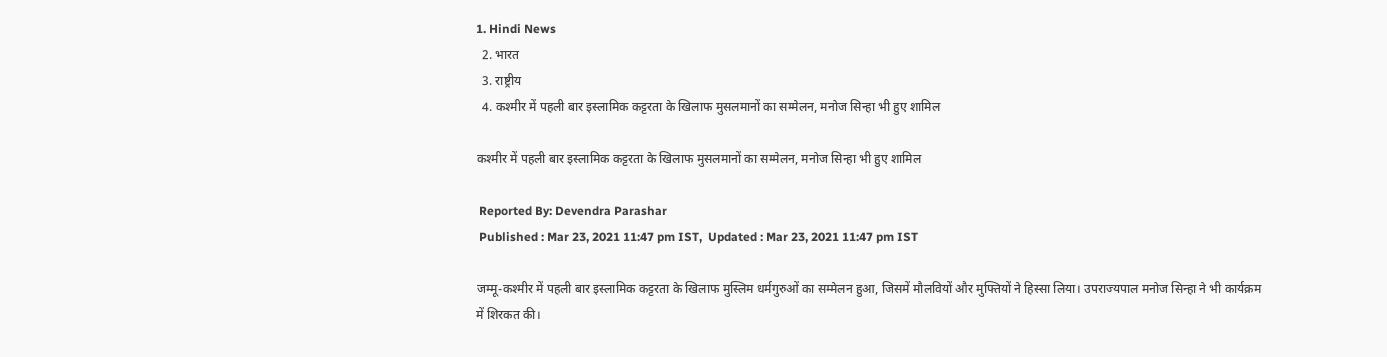1. Hindi News
  2. भारत
  3. राष्ट्रीय
  4. कश्मीर में पहली बार इस्लामिक कट्टरता के खिलाफ मुसलमानों का सम्मेलन, मनोज सिन्हा भी हुए शामिल

कश्मीर में पहली बार इस्लामिक कट्टरता के खिलाफ मुसलमानों का सम्मेलन, मनोज सिन्हा भी हुए शामिल

 Reported By: Devendra Parashar
 Published : Mar 23, 2021 11:47 pm IST,  Updated : Mar 23, 2021 11:47 pm IST

जम्मू-कश्मीर में पहली बार इस्लामिक कट्टरता के खिलाफ मुस्लिम धर्मगुरुओं का सम्मेलन हुआ, जिसमें मौलवियों और मुफ्तियों ने हिस्सा लिया। उपराज्यपाल मनोज सिन्हा ने भी कार्यक्रम में शिरकत की।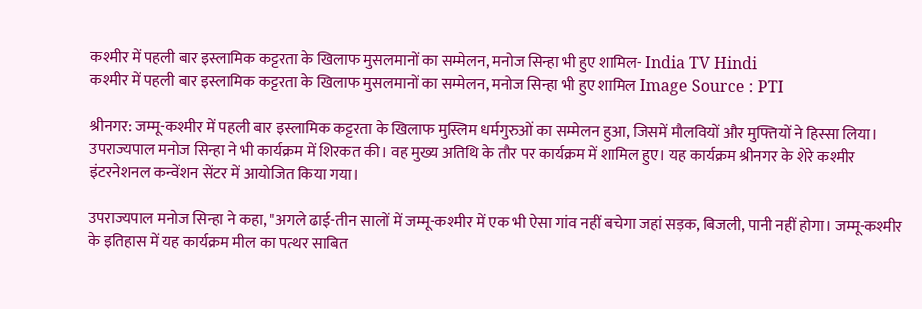कश्मीर में पहली बार इस्लामिक कट्टरता के खिलाफ मुसलमानों का सम्मेलन, मनोज सिन्हा भी हुए शामिल- India TV Hindi
कश्मीर में पहली बार इस्लामिक कट्टरता के खिलाफ मुसलमानों का सम्मेलन, मनोज सिन्हा भी हुए शामिल Image Source : PTI

श्रीनगर: जम्मू-कश्मीर में पहली बार इस्लामिक कट्टरता के खिलाफ मुस्लिम धर्मगुरुओं का सम्मेलन हुआ, जिसमें मौलवियों और मुफ्तियों ने हिस्सा लिया। उपराज्यपाल मनोज सिन्हा ने भी कार्यक्रम में शिरकत की। वह मुख्य अतिथि के तौर पर कार्यक्रम में शामिल हुए। यह कार्यक्रम श्रीनगर के शेरे कश्मीर इंटरनेशनल कन्वेंशन सेंटर में आयोजित किया गया।

उपराज्यपाल मनोज सिन्हा ने कहा, "अगले ढाई-तीन सालों में जम्मू-कश्मीर में एक भी ऐसा गांव नहीं बचेगा जहां सड़क, बिजली, पानी नहीं होगा। जम्मू-कश्मीर के इतिहास में यह कार्यक्रम मील का पत्थर साबित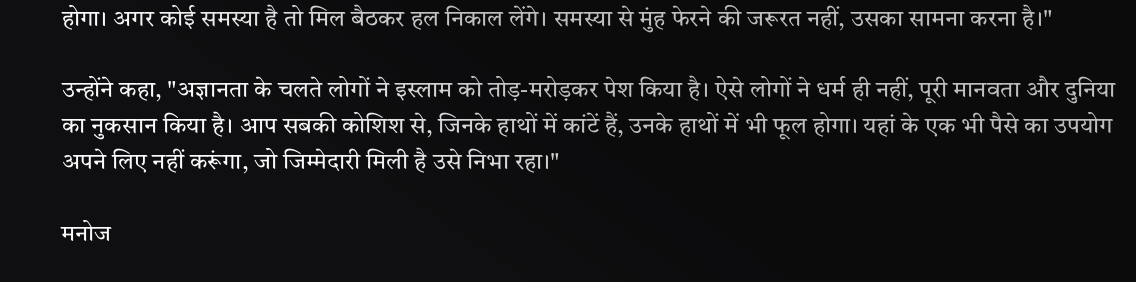होगा। अगर कोई समस्या है तो मिल बैठकर हल निकाल लेंगे। समस्या से मुंह फेरने की जरूरत नहीं, उसका सामना करना है।"

उन्होंने कहा, "अज्ञानता के चलते लोगों ने इस्लाम को तोड़-मरोड़कर पेश किया है। ऐसे लोगों ने धर्म ही नहीं, पूरी मानवता और दुनिया का नुकसान किया है। आप सबकी कोशिश से, जिनके हाथों में कांटें हैं, उनके हाथों में भी फूल होगा। यहां के एक भी पैसे का उपयोग अपने लिए नहीं करूंगा, जो जिम्मेदारी मिली है उसे निभा रहा।"

मनोज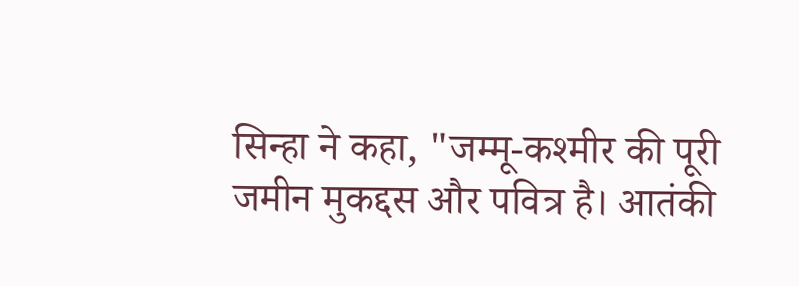सिन्हा ने कहा, "जम्मू-कश्मीर की पूरी जमीन मुकद्दस और पवित्र है। आतंकी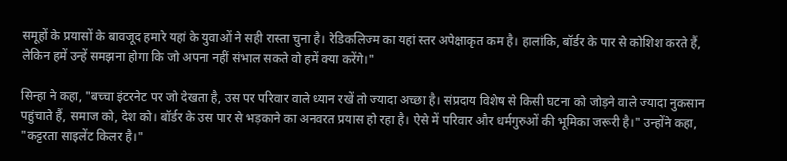समूहों के प्रयासों के बावजूद हमारे यहां के युवाओं ने सही रास्ता चुना है। रेडिकलिज्म का यहां स्तर अपेक्षाकृत कम है। हालांकि, बॉर्डर के पार से कोशिश करते हैं, लेकिन हमें उन्हें समझना होगा कि जो अपना नहीं संभाल सकते वो हमें क्या करेंगे।"

सिन्हा ने कहा, "बच्चा इंटरनेट पर जो देखता है, उस पर परिवार वाले ध्यान रखें तो ज्यादा अच्छा है। संप्रदाय विशेष से किसी घटना को जोड़ने वाले ज्यादा नुकसान पहुंचाते हैं, समाज को, देश को। बॉर्डर के उस पार से भड़काने का अनवरत प्रयास हो रहा है। ऐसे में परिवार और धर्मगुरुओं की भूमिका जरूरी है।" उन्होंने कहा, "कट्टरता साइलेंट किलर है।"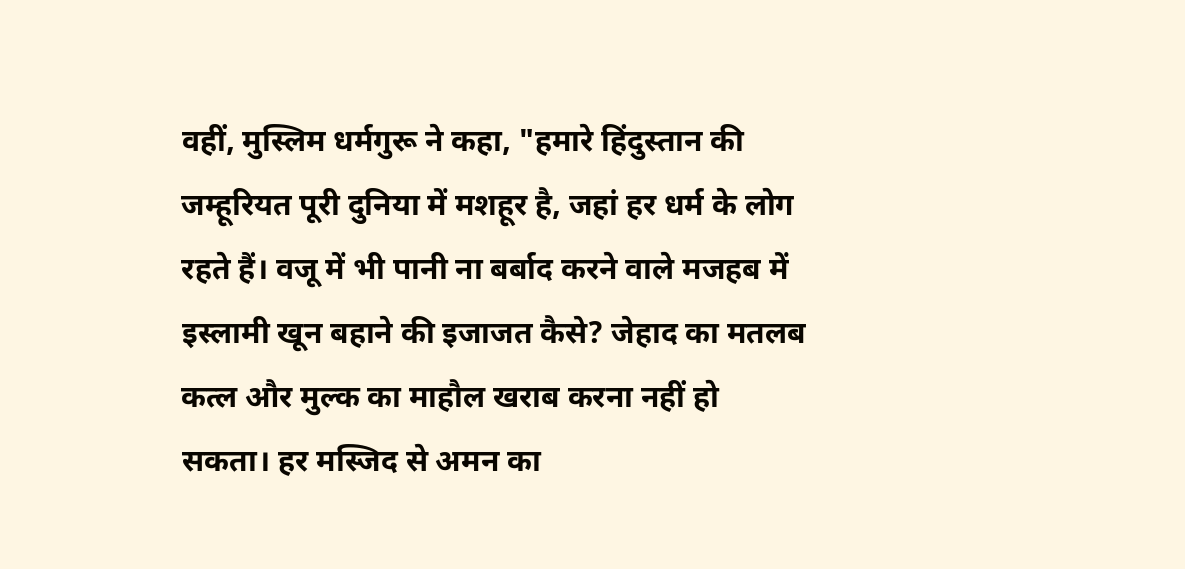वहीं, मुस्लिम धर्मगुरू ने कहा, "हमारे हिंदुस्तान की जम्हूरियत पूरी दुनिया में मशहूर है, जहां हर धर्म के लोग रहते हैं। वजू में भी पानी ना बर्बाद करने वाले मजहब में इस्लामी खून बहाने की इजाजत कैसे? जेहाद का मतलब कत्ल और मुल्क का माहौल खराब करना नहीं हो सकता। हर मस्जिद से अमन का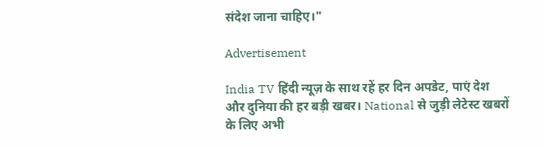संदेश जाना चाहिए।"

Advertisement

India TV हिंदी न्यूज़ के साथ रहें हर दिन अपडेट, पाएं देश और दुनिया की हर बड़ी खबर। National से जुड़ी लेटेस्ट खबरों के लिए अभी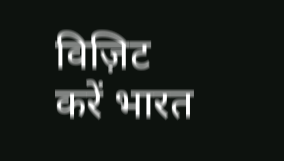विज़िट करें भारत